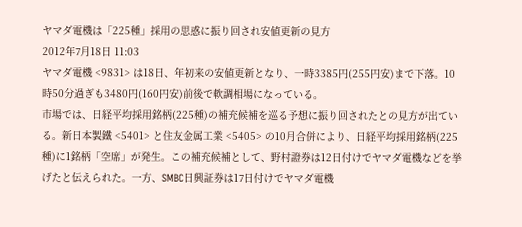ヤマダ電機は「225種」採用の思惑に振り回され安値更新の見方
2012年7月18日 11:03
ヤマダ電機 <9831> は18日、年初来の安値更新となり、一時3385円(255円安)まで下落。10時50分過ぎも3480円(160円安)前後で軟調相場になっている。
市場では、日経平均採用銘柄(225種)の補充候補を巡る予想に振り回されたとの見方が出ている。新日本製鐵 <5401> と住友金属工業 <5405> の10月合併により、日経平均採用銘柄(225種)に1銘柄「空席」が発生。この補充候補として、野村證券は12日付けでヤマダ電機などを挙げたと伝えられた。一方、SMBC日興証券は17日付けでヤマダ電機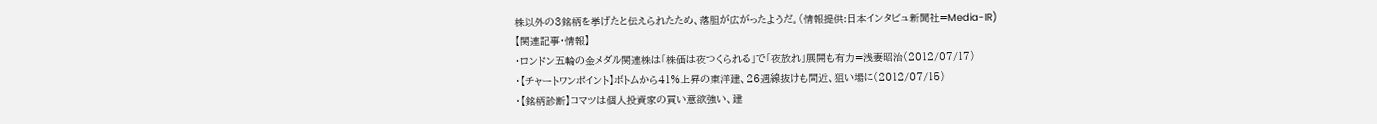株以外の3銘柄を挙げたと伝えられたため、落胆が広がったようだ。(情報提供:日本インタビュ新聞社=Media-IR)
【関連記事・情報】
・ロンドン五輪の金メダル関連株は「株価は夜つくられる」で「夜放れ」展開も有力=浅妻昭治(2012/07/17)
・【チャートワンポイント】ボトムから41%上昇の東洋建、26週線抜けも間近、狙い場に(2012/07/15)
・【銘柄診断】コマツは個人投資家の買い意欲強い、建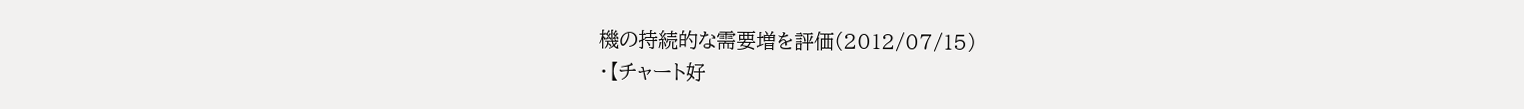機の持続的な需要増を評価(2012/07/15)
・【チャート好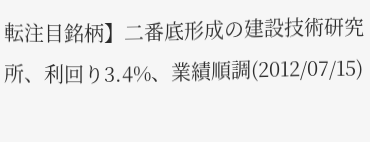転注目銘柄】二番底形成の建設技術研究所、利回り3.4%、業績順調(2012/07/15)